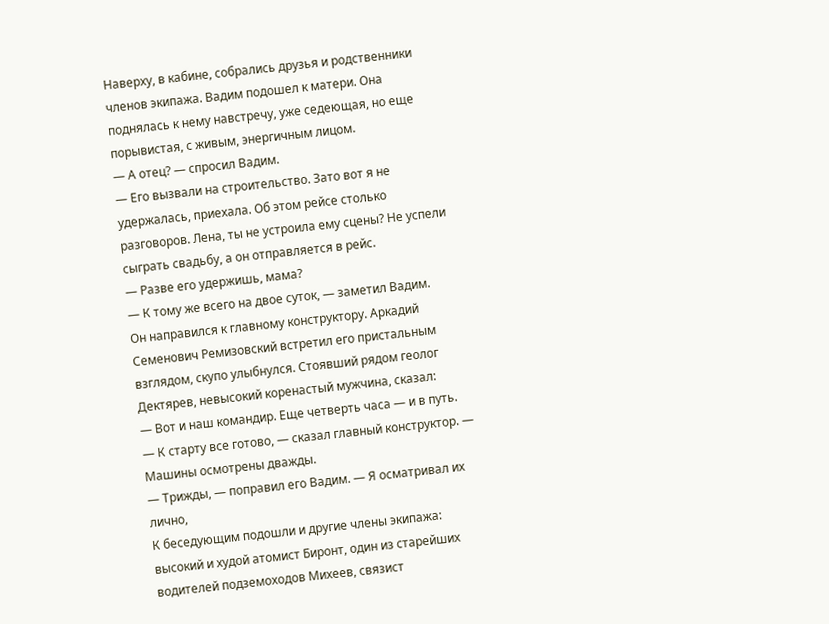Наверху, в кабине, собрались друзья и родственники членов экипажа. Вадим подошел к матери. Она поднялась к нему навстречу, уже седеющая, но еще порывистая, с живым, энергичным лицом.
— А отец? — спросил Вадим.
— Его вызвали на строительство. Зато вот я не удержалась, приехала. Об этом рейсе столько разговоров. Лена, ты не устроила ему сцены? Не успели сыграть свадьбу, а он отправляется в рейс.
— Разве его удержишь, мама?
— К тому же всего на двое суток, — заметил Вадим.
Он направился к главному конструктору. Аркадий Семенович Ремизовский встретил его пристальным взглядом, скупо улыбнулся. Стоявший рядом геолог Дектярев, невысокий коренастый мужчина, сказал:
— Вот и наш командир. Еще четверть часа — и в путь.
— К старту все готово, — сказал главный конструктор. — Машины осмотрены дважды.
— Трижды, — поправил его Вадим. — Я осматривал их лично,
К беседующим подошли и другие члены экипажа: высокий и худой атомист Биронт, один из старейших водителей подземоходов Михеев, связист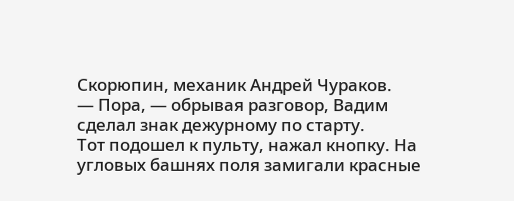Скорюпин, механик Андрей Чураков.
— Пора, — обрывая разговор, Вадим сделал знак дежурному по старту.
Тот подошел к пульту, нажал кнопку. На угловых башнях поля замигали красные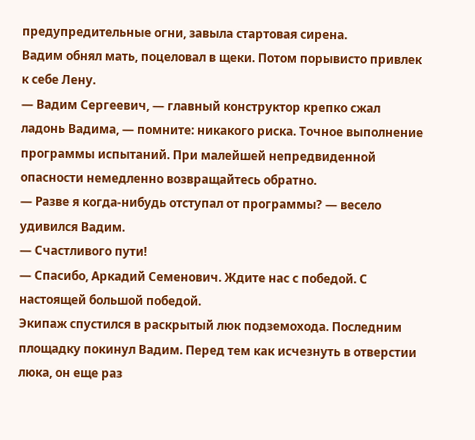предупредительные огни, завыла стартовая сирена.
Вадим обнял мать, поцеловал в щеки. Потом порывисто привлек к себе Лену.
— Вадим Сергеевич, — главный конструктор крепко сжал ладонь Вадима, — помните: никакого риска. Точное выполнение программы испытаний. При малейшей непредвиденной опасности немедленно возвращайтесь обратно.
— Разве я когда-нибудь отступал от программы? — весело удивился Вадим.
— Счастливого пути!
— Спасибо, Аркадий Семенович. Ждите нас с победой. С настоящей большой победой.
Экипаж спустился в раскрытый люк подземохода. Последним площадку покинул Вадим. Перед тем как исчезнуть в отверстии люка, он еще раз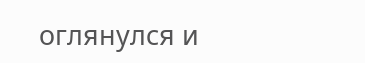оглянулся и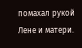помахал рукой Лене и матери.